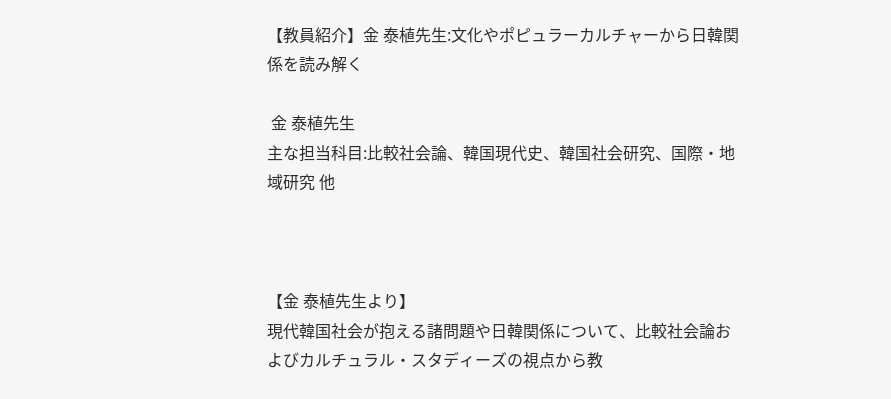【教員紹介】金 泰植先生:文化やポピュラーカルチャーから日韓関係を読み解く

 金 泰植先生
主な担当科目:比較社会論、韓国現代史、韓国社会研究、国際・地域研究 他



【金 泰植先生より】
現代韓国社会が抱える諸問題や日韓関係について、比較社会論およびカルチュラル・スタディーズの視点から教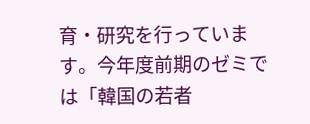育・研究を行っています。今年度前期のゼミでは「韓国の若者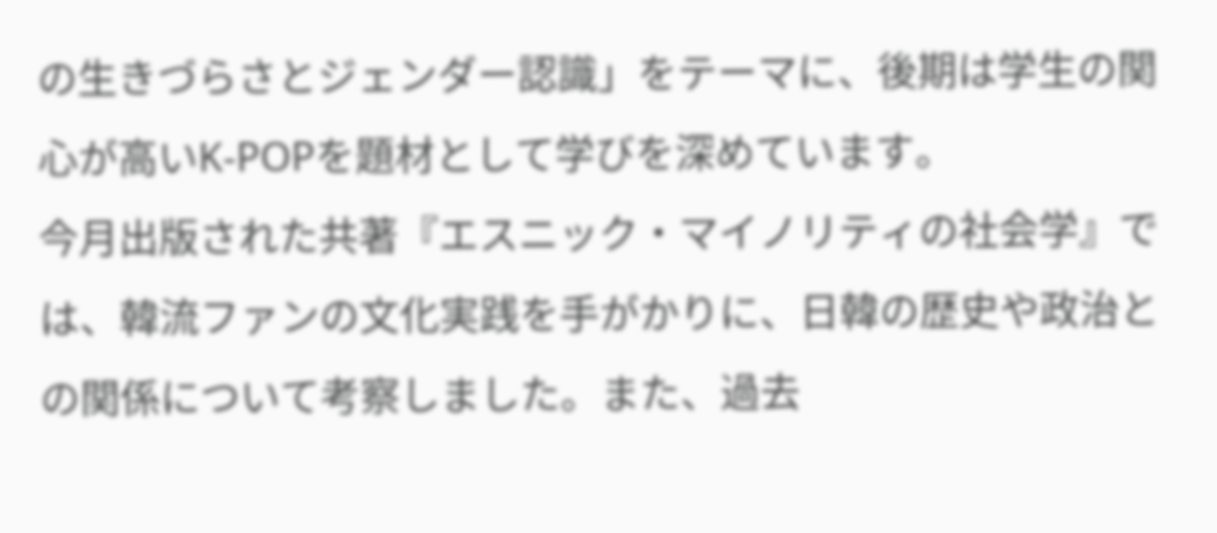の生きづらさとジェンダー認識」をテーマに、後期は学生の関心が高いK-POPを題材として学びを深めています。
今月出版された共著『エスニック・マイノリティの社会学』では、韓流ファンの文化実践を手がかりに、日韓の歴史や政治との関係について考察しました。また、過去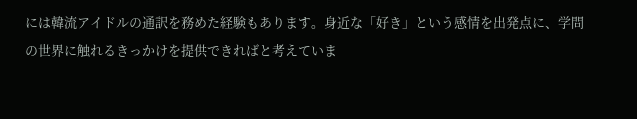には韓流アイドルの通訳を務めた経験もあります。身近な「好き」という感情を出発点に、学問の世界に触れるきっかけを提供できればと考えていま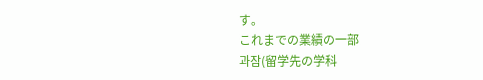す。
これまでの業績の一部
과잠(留学先の学科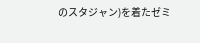のスタジャン)を着たゼミ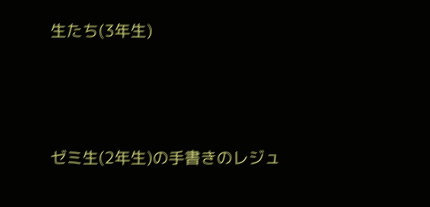生たち(3年生)



ゼミ生(2年生)の手書きのレジュ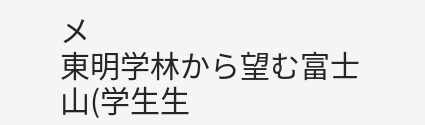メ
東明学林から望む富士山(学生生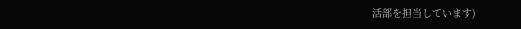活部を担当しています)